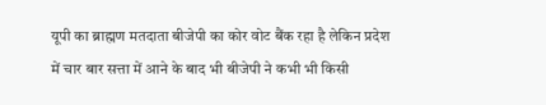यूपी का ब्राह्मण मतदाता बीजेपी का कोर वोट बैंक रहा है लेकिन प्रदेश में चार बार सत्ता में आने के बाद भी बीजेपी ने कभी भी किसी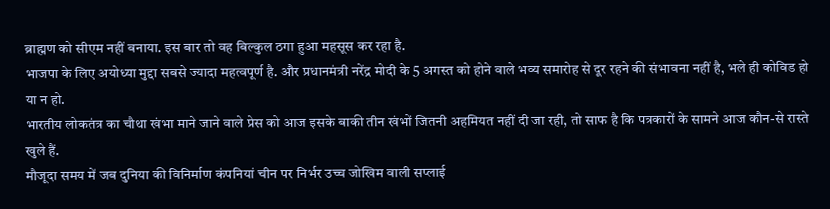ब्राह्मण को सीएम नहीं बनाया. इस बार तो वह बिल्कुल ठगा हुआ महसूस कर रहा है.
भाजपा के लिए अयोध्या मुद्दा सबसे ज्यादा महत्वपूर्ण है. और प्रधानमंत्री नरेंद्र मोदी के 5 अगस्त को होने वाले भव्य समारोह से दूर रहने की संभावना नहीं है, भले ही कोविड हो या न हो.
भारतीय लोकतंत्र का चौथा खंभा माने जाने वाले प्रेस को आज इसके बाकी तीन खंभों जितनी अहमियत नहीं दी जा रही, तो साफ है कि पत्रकारों के सामने आज कौन-से रास्ते खुले हैं.
मौजूदा समय में जब दुनिया की विनिर्माण कंपनियां चीन पर निर्भर उच्च जोखिम वाली सप्लाई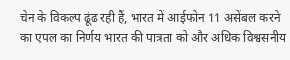चेन के विकल्प ढूंढ रही हैं, भारत में आईफोन 11 असेंबल करने का एपल का निर्णय भारत की पात्रता को और अधिक विश्वसनीय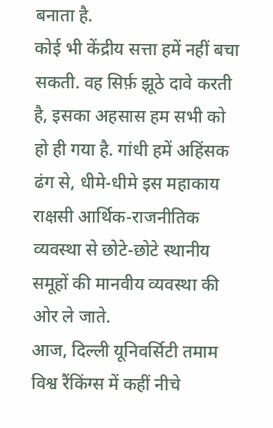बनाता है.
कोई भी केंद्रीय सत्ता हमें नहीं बचा सकती. वह सिर्फ़ झूठे दावे करती है, इसका अहसास हम सभी को हो ही गया है. गांधी हमें अहिंसक ढंग से, धीमे-धीमे इस महाकाय राक्षसी आर्थिक-राजनीतिक व्यवस्था से छोटे-छोटे स्थानीय समूहों की मानवीय व्यवस्था की ओर ले जाते.
आज, दिल्ली यूनिवर्सिटी तमाम विश्व रैंकिंग्स में कहीं नीचे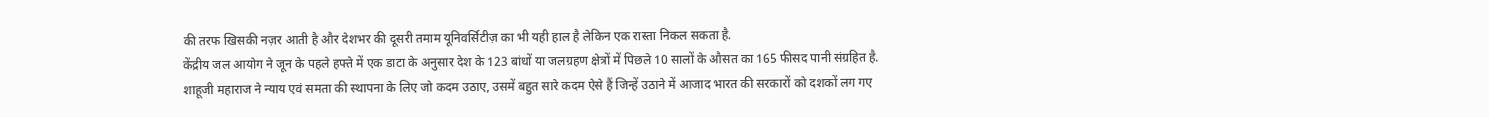की तरफ खिसकी नज़र आती है और देशभर की दूसरी तमाम यूनिवर्सिटीज़ का भी यही हाल है लेकिन एक रास्ता निकल सकता है.
केंद्रीय जल आयोग ने जून के पहले हफ्ते में एक डाटा के अनुसार देश के 123 बांधों या जलग्रहण क्षेत्रों में पिछले 10 सालों के औसत का 165 फीसद पानी संग्रहित है.
शाहूजी महाराज ने न्याय एवं समता की स्थापना के लिए जो कदम उठाए, उसमें बहुत सारे कदम ऐसे हैं जिन्हें उठाने में आजाद भारत की सरकारों को दशकों लग गए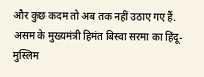और कुछ कदम तो अब तक नहीं उठाए गए हैं.
असम के मुख्यमंत्री हिमंत बिस्वा सरमा का हिंदू-मुस्लिम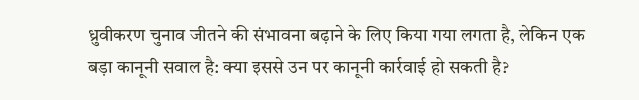ध्रुवीकरण चुनाव जीतने की संभावना बढ़ाने के लिए किया गया लगता है, लेकिन एक बड़ा कानूनी सवाल है: क्या इससे उन पर कानूनी कार्रवाई हो सकती है?